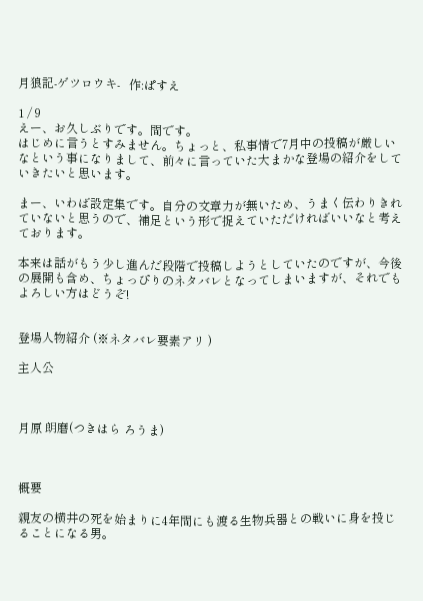月狼記-ゲツロウキ-   作:ぱすえ

1 / 9
えー、お久しぶりです。間です。
はじめに言うとすみません。ちょっと、私事情で7月中の投稿が厳しいなという事になりまして、前々に言っていた大まかな登場の紹介をしていきたいと思います。

まー、いわば設定集です。自分の文章力が無いため、うまく伝わりきれていないと思うので、補足という形で捉えていただければいいなと考えております。

本来は話がもう少し進んだ段階で投稿しようとしていたのですが、今後の展開も含め、ちょっぴりのネタバレとなってしまいますが、それでもよろしい方はどうぞ!


登場人物紹介 (※ネタバレ要素アリ )

主人公



月原 朗磨(つきはら ろうま)



概要

親友の横井の死を始まりに4年間にも渡る生物兵器との戦いに身を投じることになる男。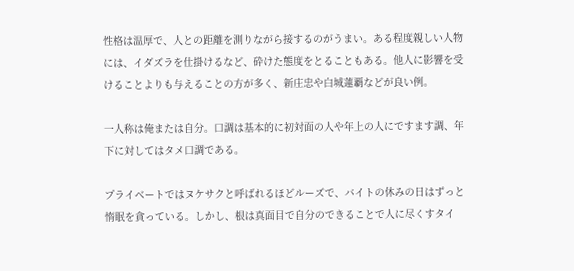性格は温厚で、人との距離を測りながら接するのがうまい。ある程度親しい人物には、イダズラを仕掛けるなど、砕けた態度をとることもある。他人に影響を受けることよりも与えることの方が多く、新庄忠や白城蓮覇などが良い例。

一人称は俺または自分。口調は基本的に初対面の人や年上の人にですます調、年下に対してはタメ口調である。

プライベートではヌケサクと呼ばれるほどルーズで、バイトの休みの日はずっと惰眠を貪っている。しかし、根は真面目で自分のできることで人に尽くすタイ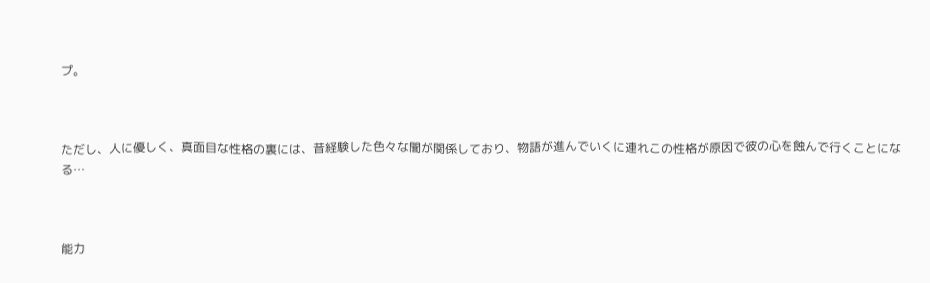プ。



ただし、人に優しく、真面目な性格の裏には、昔経験した色々な闇が関係しており、物語が進んでいくに連れこの性格が原因で彼の心を蝕んで行くことになる…



能力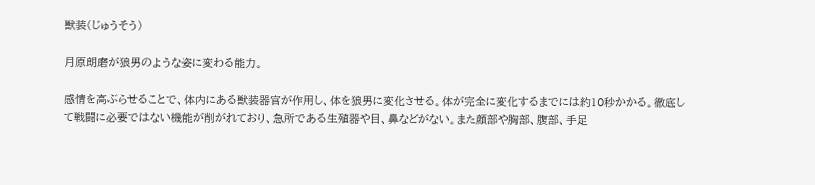獣装(じゅうそう)

月原朗磨が狼男のような姿に変わる能力。

感情を高ぶらせることで、体内にある獣装器官が作用し、体を狼男に変化させる。体が完全に変化するまでには約10秒かかる。徹底して戦闘に必要ではない機能が削がれており、急所である生殖器や目、鼻などがない。また顔部や胸部、腹部、手足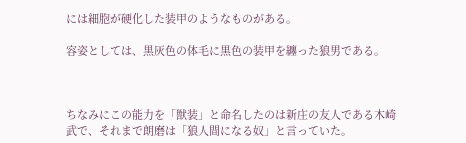には細胞が硬化した装甲のようなものがある。

容姿としては、黒灰色の体毛に黒色の装甲を纏った狼男である。



ちなみにこの能力を「獣装」と命名したのは新庄の友人である木崎武で、それまで朗磨は「狼人間になる奴」と言っていた。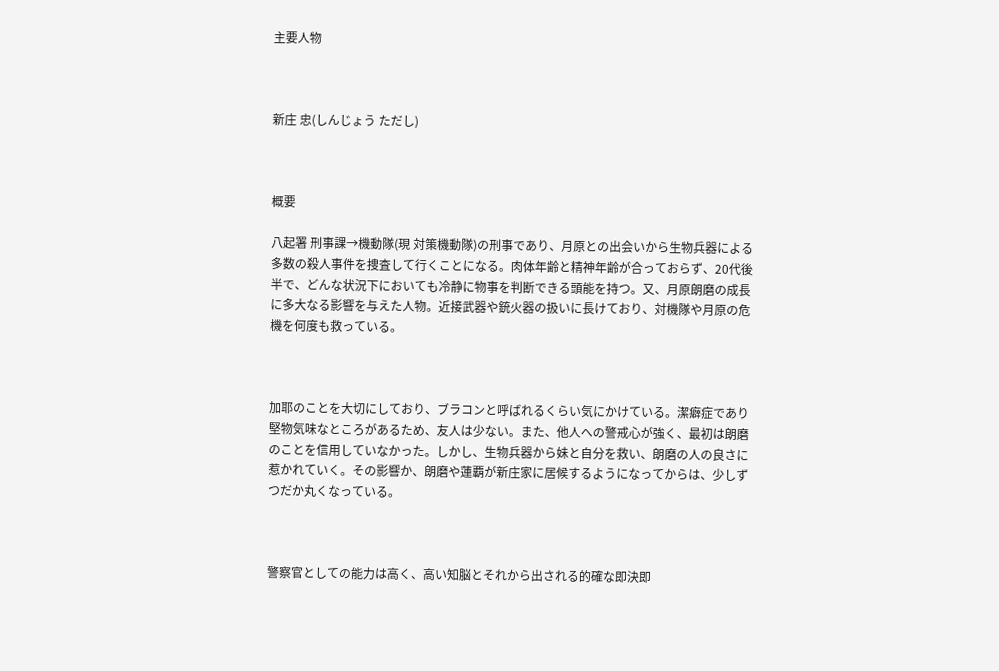主要人物



新庄 忠(しんじょう ただし)



概要

八起署 刑事課→機動隊(現 対策機動隊)の刑事であり、月原との出会いから生物兵器による多数の殺人事件を捜査して行くことになる。肉体年齢と精神年齢が合っておらず、20代後半で、どんな状況下においても冷静に物事を判断できる頭能を持つ。又、月原朗磨の成長に多大なる影響を与えた人物。近接武器や銃火器の扱いに長けており、対機隊や月原の危機を何度も救っている。



加耶のことを大切にしており、ブラコンと呼ばれるくらい気にかけている。潔癖症であり堅物気味なところがあるため、友人は少ない。また、他人への警戒心が強く、最初は朗磨のことを信用していなかった。しかし、生物兵器から妹と自分を救い、朗磨の人の良さに惹かれていく。その影響か、朗磨や蓮覇が新庄家に居候するようになってからは、少しずつだか丸くなっている。



警察官としての能力は高く、高い知脳とそれから出される的確な即決即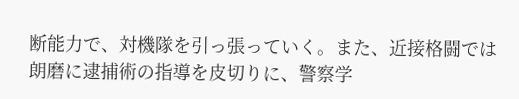断能力で、対機隊を引っ張っていく。また、近接格闘では朗磨に逮捕術の指導を皮切りに、警察学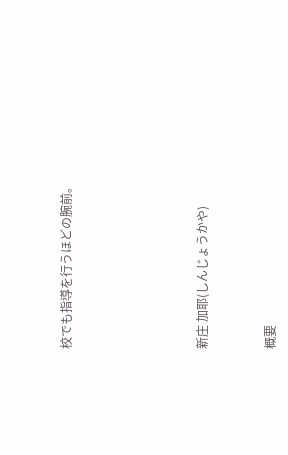校でも指導を行うほどの腕前。







新庄 加耶(しんじょうかや)



概要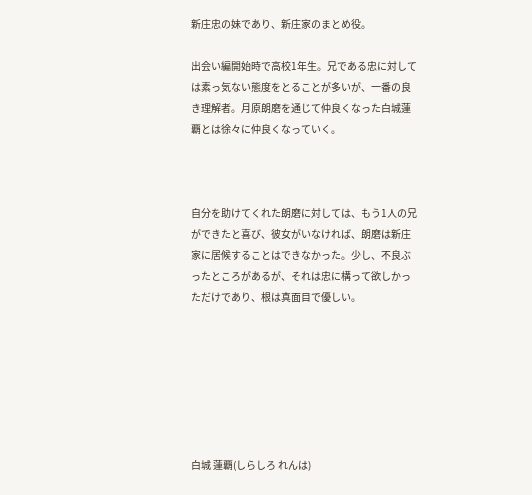新庄忠の妹であり、新庄家のまとめ役。

出会い編開始時で高校1年生。兄である忠に対しては素っ気ない態度をとることが多いが、一番の良き理解者。月原朗磨を通じて仲良くなった白城蓮覇とは徐々に仲良くなっていく。



自分を助けてくれた朗磨に対しては、もう1人の兄ができたと喜び、彼女がいなければ、朗磨は新庄家に居候することはできなかった。少し、不良ぶったところがあるが、それは忠に構って欲しかっただけであり、根は真面目で優しい。







白城 蓮覇(しらしろ れんは)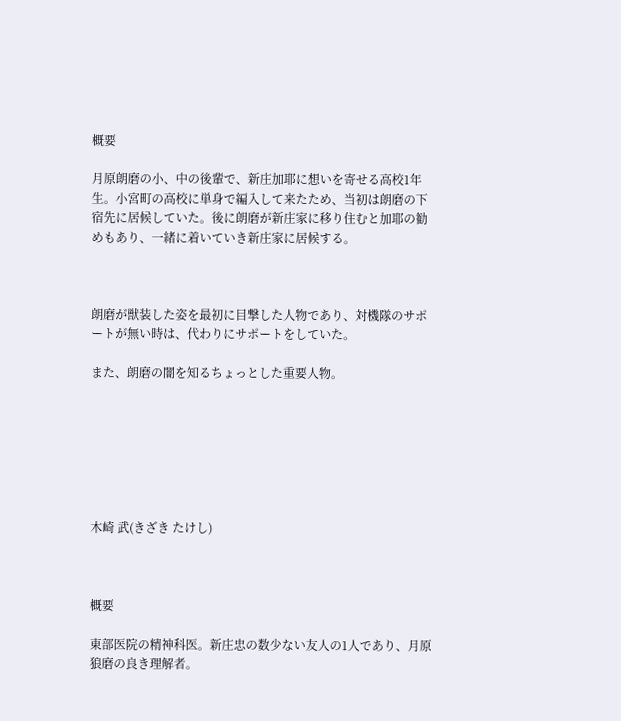概要

月原朗磨の小、中の後輩で、新庄加耶に想いを寄せる高校1年生。小宮町の高校に単身で編入して来たため、当初は朗磨の下宿先に居候していた。後に朗磨が新庄家に移り住むと加耶の勧めもあり、一緒に着いていき新庄家に居候する。



朗磨が獣装した姿を最初に目撃した人物であり、対機隊のサポートが無い時は、代わりにサポートをしていた。

また、朗磨の闇を知るちょっとした重要人物。







木崎 武(きざき たけし)



概要

東部医院の精神科医。新庄忠の数少ない友人の1人であり、月原狼磨の良き理解者。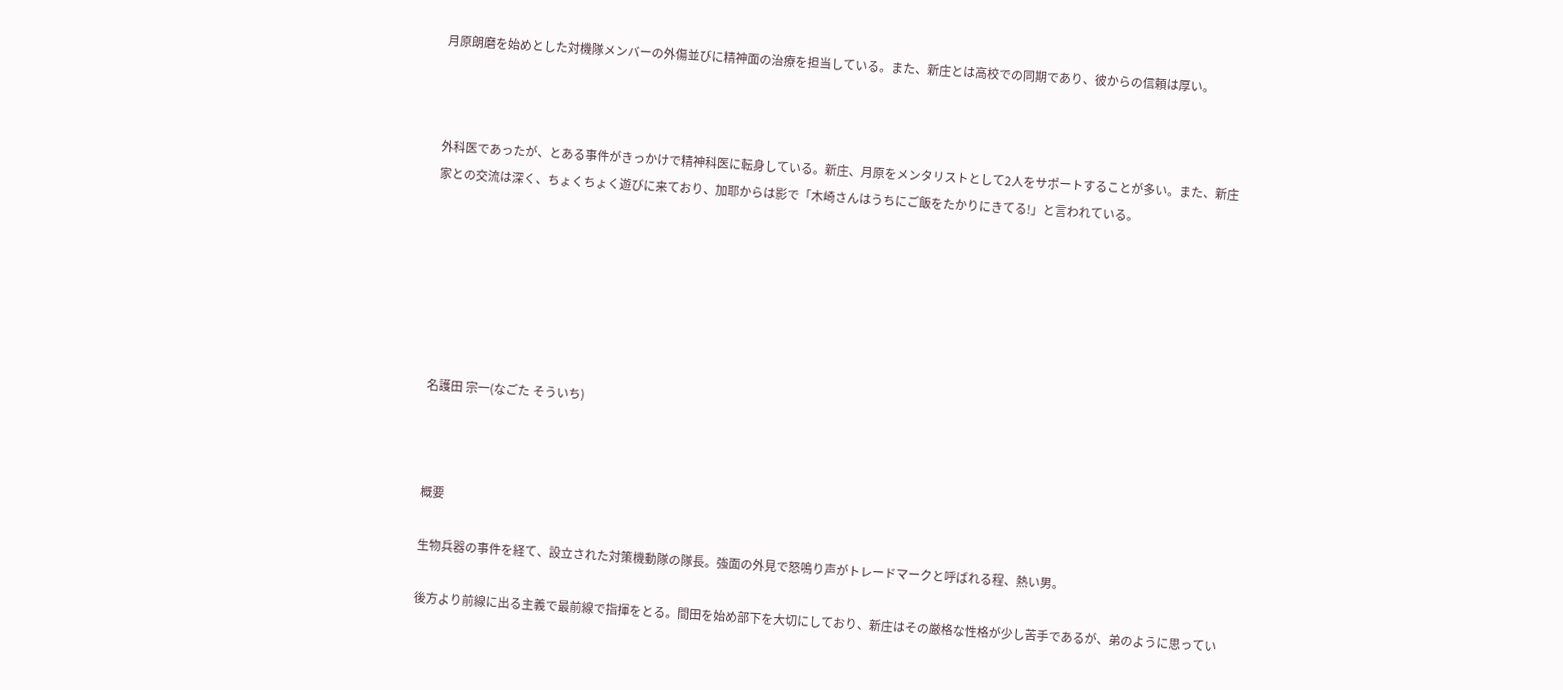月原朗磨を始めとした対機隊メンバーの外傷並びに精神面の治療を担当している。また、新庄とは高校での同期であり、彼からの信頼は厚い。



外科医であったが、とある事件がきっかけで精神科医に転身している。新庄、月原をメンタリストとして2人をサポートすることが多い。また、新庄家との交流は深く、ちょくちょく遊びに来ており、加耶からは影で「木崎さんはうちにご飯をたかりにきてる!」と言われている。







名護田 宗一(なごた そういち)



概要

生物兵器の事件を経て、設立された対策機動隊の隊長。強面の外見で怒鳴り声がトレードマークと呼ばれる程、熱い男。

後方より前線に出る主義で最前線で指揮をとる。間田を始め部下を大切にしており、新庄はその厳格な性格が少し苦手であるが、弟のように思ってい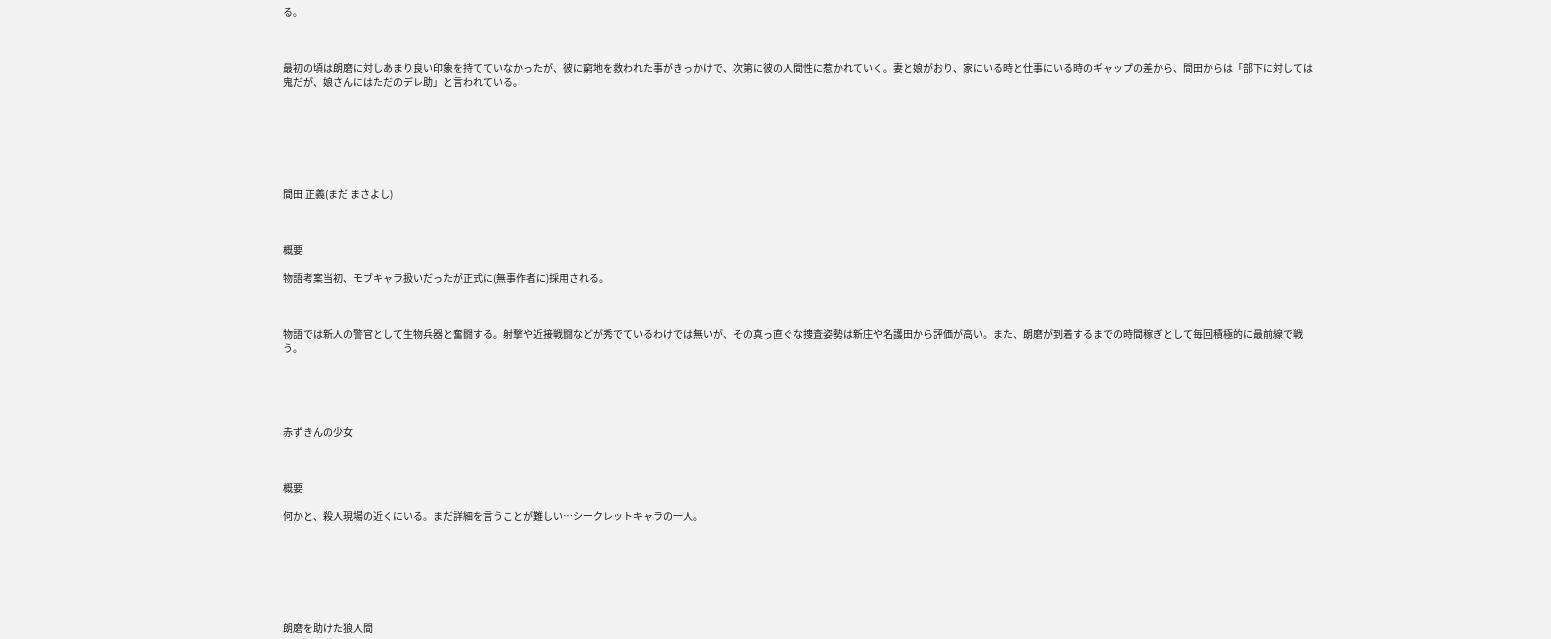る。



最初の頃は朗磨に対しあまり良い印象を持てていなかったが、彼に窮地を救われた事がきっかけで、次第に彼の人間性に惹かれていく。妻と娘がおり、家にいる時と仕事にいる時のギャップの差から、間田からは「部下に対しては鬼だが、娘さんにはただのデレ助」と言われている。







間田 正義(まだ まさよし)



概要

物語考案当初、モブキャラ扱いだったが正式に(無事作者に)採用される。



物語では新人の警官として生物兵器と奮闘する。射撃や近接戦闘などが秀でているわけでは無いが、その真っ直ぐな捜査姿勢は新庄や名護田から評価が高い。また、朗磨が到着するまでの時間稼ぎとして毎回積極的に最前線で戦う。





赤ずきんの少女



概要

何かと、殺人現場の近くにいる。まだ詳細を言うことが難しい…シークレットキャラの一人。







朗磨を助けた狼人間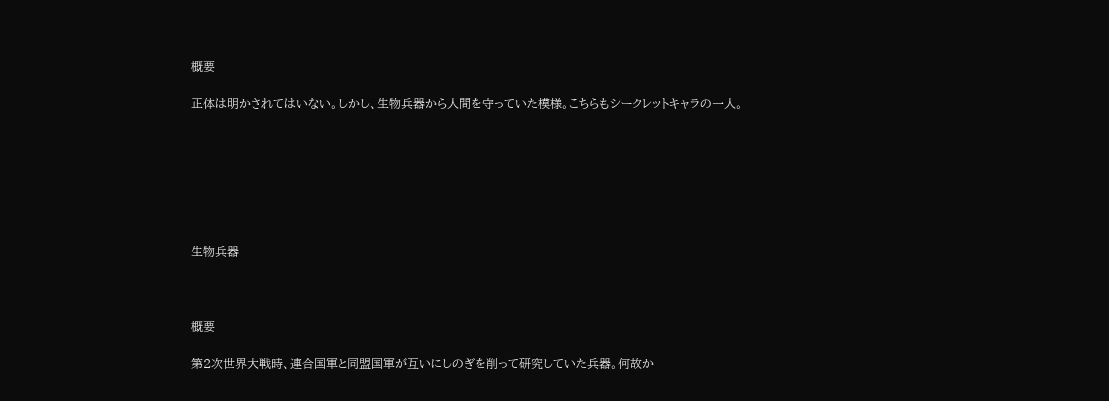概要

正体は明かされてはいない。しかし、生物兵器から人間を守っていた模様。こちらもシークレットキャラの一人。







生物兵器



概要

第2次世界大戦時、連合国軍と同盟国軍が互いにしのぎを削って研究していた兵器。何故か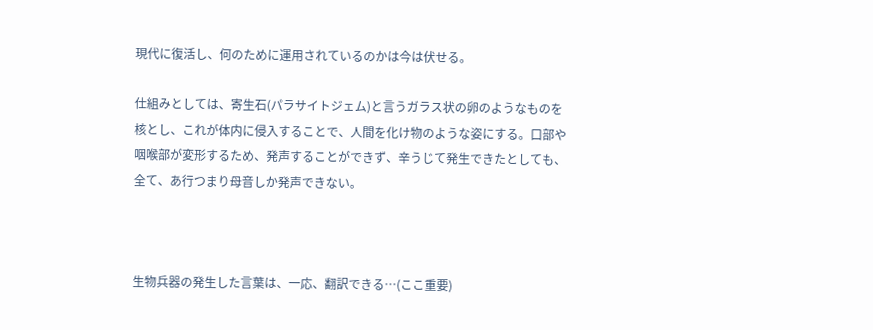現代に復活し、何のために運用されているのかは今は伏せる。

仕組みとしては、寄生石(パラサイトジェム)と言うガラス状の卵のようなものを核とし、これが体内に侵入することで、人間を化け物のような姿にする。口部や咽喉部が変形するため、発声することができず、辛うじて発生できたとしても、全て、あ行つまり母音しか発声できない。



生物兵器の発生した言葉は、一応、翻訳できる…(ここ重要)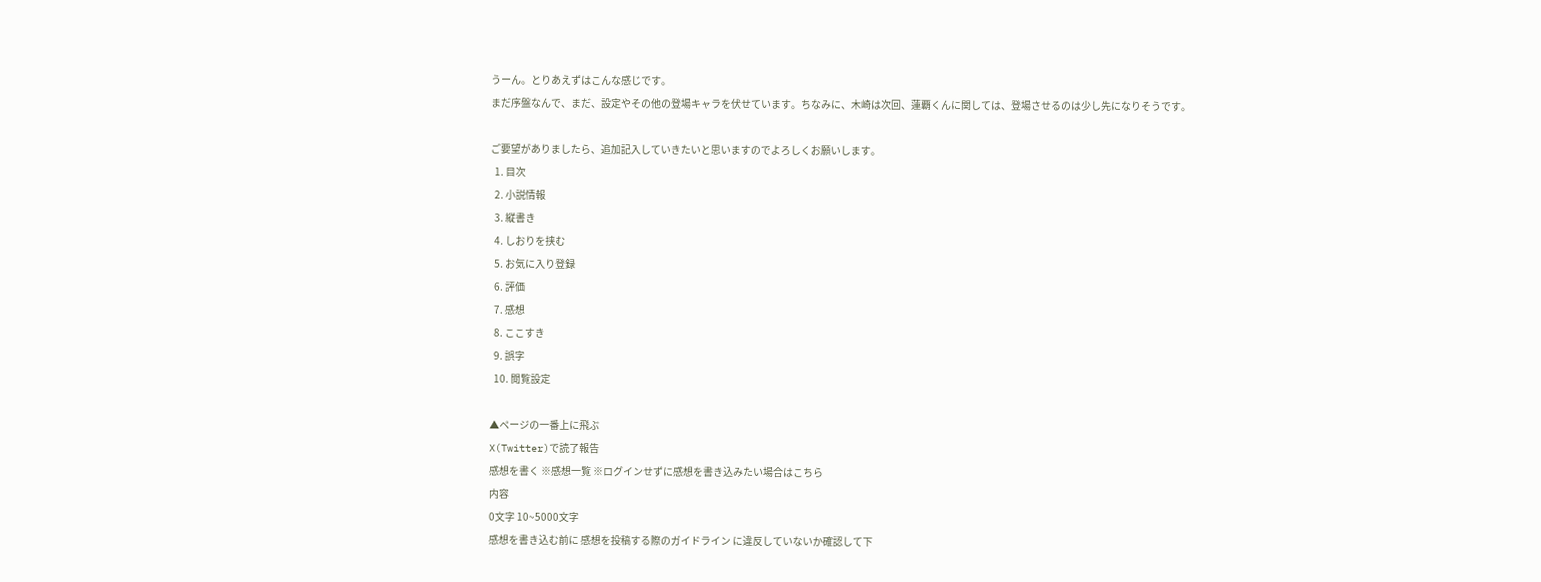うーん。とりあえずはこんな感じです。
まだ序盤なんで、まだ、設定やその他の登場キャラを伏せています。ちなみに、木崎は次回、蓮覇くんに関しては、登場させるのは少し先になりそうです。

ご要望がありましたら、追加記入していきたいと思いますのでよろしくお願いします。
  1. 目次
  2. 小説情報
  3. 縦書き
  4. しおりを挟む
  5. お気に入り登録
  6. 評価
  7. 感想
  8. ここすき
  9. 誤字
  10. 閲覧設定

▲ページの一番上に飛ぶ
X(Twitter)で読了報告
感想を書く ※感想一覧 ※ログインせずに感想を書き込みたい場合はこちら
内容
0文字 10~5000文字
感想を書き込む前に 感想を投稿する際のガイドライン に違反していないか確認して下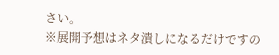さい。
※展開予想はネタ潰しになるだけですの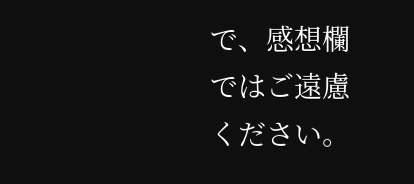で、感想欄ではご遠慮ください。